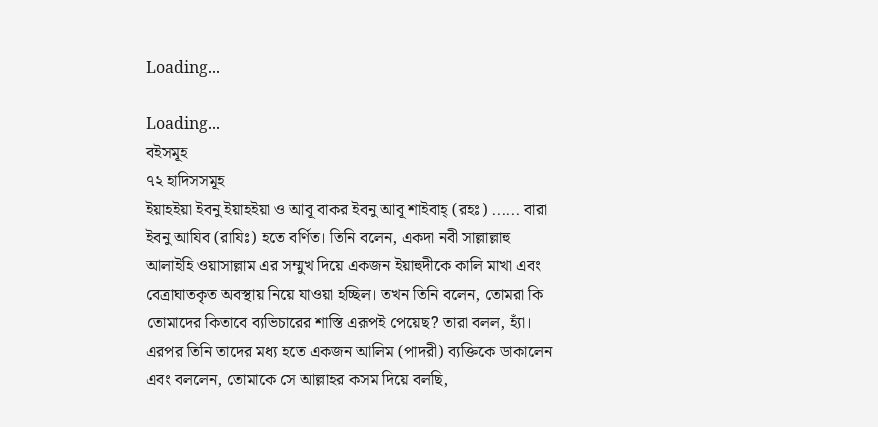Loading...

Loading...
বইসমূহ
৭২ হাদিসসমূহ
ইয়াহইয়া ইবনু ইয়াহইয়া ও আবূ বাকর ইবনু আবূ শাইবাহ্ (রহঃ) ...... বারা ইবনু আযিব (রাযিঃ) হতে বর্ণিত। তিনি বলেন, একদা নবী সাল্লাল্লাহু আলাইহি ওয়াসাল্লাম এর সম্মুখ দিয়ে একজন ইয়াহুদীকে কালি মাখা এবং বেত্ৰাঘাতকৃত অবস্থায় নিয়ে যাওয়া হচ্ছিল। তখন তিনি বলেন, তোমরা কি তোমাদের কিতাবে ব্যভিচারের শাস্তি এরূপই পেয়েছ? তারা বলল, হ্যাঁ। এরপর তিনি তাদের মধ্য হতে একজন আলিম (পাদরী) ব্যক্তিকে ডাকালেন এবং বললেন, তোমাকে সে আল্লাহর কসম দিয়ে বলছি,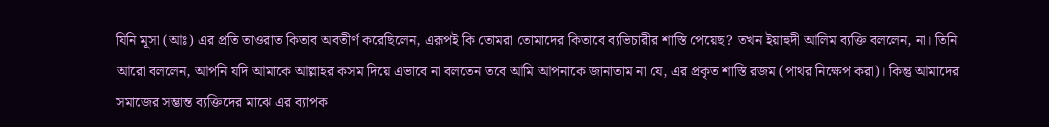যিনি মূসা (আঃ) এর প্রতি তাওরাত কিতাব অবতীর্ণ করেছিলেন, এরূপই কি তোমরা তোমাদের কিতাবে ব্যভিচারীর শাস্তি পেয়েছ? তখন ইয়াহুদী আলিম ব্যক্তি বললেন, না। তিনি আরো বললেন, আপনি যদি আমাকে আল্লাহর কসম দিয়ে এভাবে না বলতেন তবে আমি আপনাকে জানাতাম না যে, এর প্রকৃত শাস্তি রজম (পাথর নিক্ষেপ করা)। কিন্তু আমাদের সমাজের সম্ভান্ত ব্যক্তিদের মাঝে এর ব্যাপক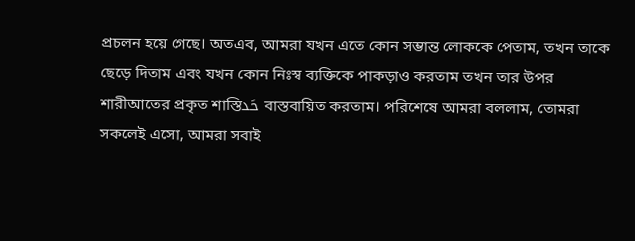প্রচলন হয়ে গেছে। অতএব, আমরা যখন এতে কোন সম্ভান্ত লোককে পেতাম, তখন তাকে ছেড়ে দিতাম এবং যখন কোন নিঃস্ব ব্যক্তিকে পাকড়াও করতাম তখন তার উপর শারীআতের প্রকৃত শাস্তিحَد বাস্তবায়িত করতাম। পরিশেষে আমরা বললাম, তোমরা সকলেই এসো, আমরা সবাই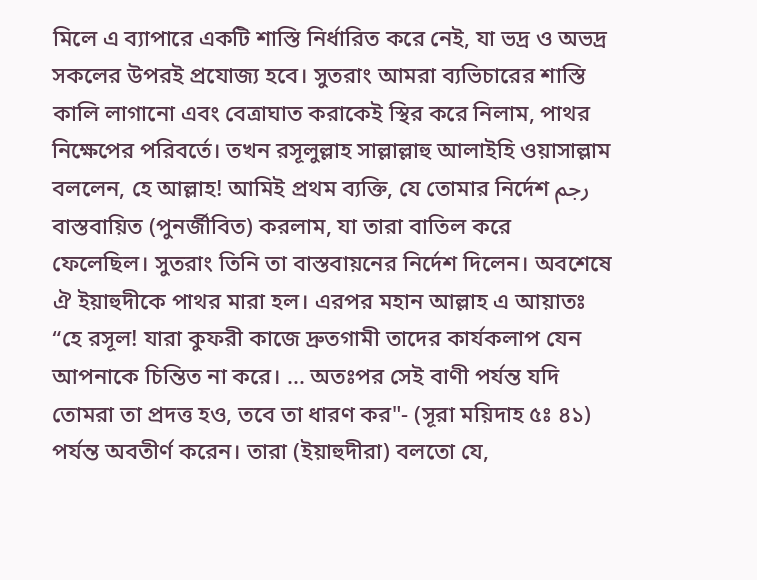মিলে এ ব্যাপারে একটি শাস্তি নির্ধারিত করে নেই, যা ভদ্র ও অভদ্র সকলের উপরই প্রযোজ্য হবে। সুতরাং আমরা ব্যভিচারের শাস্তি কালি লাগানো এবং বেত্ৰাঘাত করাকেই স্থির করে নিলাম, পাথর নিক্ষেপের পরিবর্তে। তখন রসূলুল্লাহ সাল্লাল্লাহু আলাইহি ওয়াসাল্লাম বললেন, হে আল্লাহ! আমিই প্রথম ব্যক্তি, যে তোমার নির্দেশ رجم বাস্তবায়িত (পুনর্জীবিত) করলাম, যা তারা বাতিল করে ফেলেছিল। সুতরাং তিনি তা বাস্তবায়নের নির্দেশ দিলেন। অবশেষে ঐ ইয়াহুদীকে পাথর মারা হল। এরপর মহান আল্লাহ এ আয়াতঃ “হে রসূল! যারা কুফরী কাজে দ্রুতগামী তাদের কার্যকলাপ যেন আপনাকে চিন্তিত না করে। ... অতঃপর সেই বাণী পর্যন্ত যদি তোমরা তা প্রদত্ত হও, তবে তা ধারণ কর"- (সূরা ময়িদাহ ৫ঃ ৪১) পর্যন্ত অবতীর্ণ করেন। তারা (ইয়াহুদীরা) বলতো যে,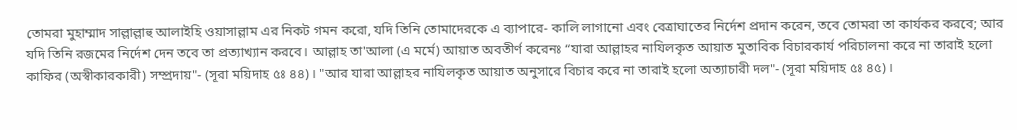তোমরা মুহাম্মাদ সাল্লাল্লাহু আলাইহি ওয়াসাল্লাম এর নিকট গমন করো, যদি তিনি তোমাদেরকে এ ব্যাপারে- কালি লাগানো এবং বেত্ৰাঘাতের নির্দেশ প্রদান করেন, তবে তোমরা তা কার্যকর করবে; আর যদি তিনি রজমের নির্দেশ দেন তবে তা প্রত্যাখ্যান করবে। আল্লাহ তা'আলা (এ মর্মে) আয়াত অবতীর্ণ করেনঃ “যারা আল্লাহর নাযিলকৃত আয়াত মুতাবিক বিচারকার্য পরিচালনা করে না তারাই হলো কাফির (অস্বীকারকারী) সম্প্রদায়"- (সূরা ময়িদাহ ৫ঃ ৪৪)। "আর যারা আল্লাহর নাযিলকৃত আয়াত অনুসারে বিচার করে না তারাই হলো অত্যাচারী দল"- (সূরা ময়িদাহ ৫ঃ ৪৫)।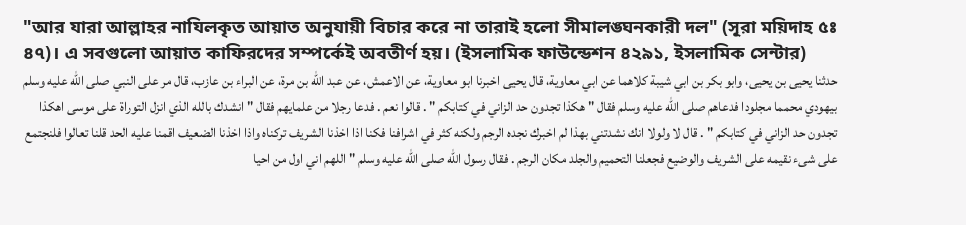"আর যারা আল্লাহর নাযিলকৃত আয়াত অনুযায়ী বিচার করে না তারাই হলো সীমালঙ্ঘনকারী দল" (সূরা ময়িদাহ ৫ঃ ৪৭)। এ সবগুলো আয়াত কাফিরদের সম্পর্কেই অবতীর্ণ হয়। (ইসলামিক ফাউন্ডেশন ৪২৯১, ইসলামিক সেন্টার)
حدثنا يحيى بن يحيى، وابو بكر بن ابي شيبة كلاهما عن ابي معاوية، قال يحيى اخبرنا ابو معاوية، عن الاعمش، عن عبد الله بن مرة، عن البراء بن عازب، قال مر على النبي صلى الله عليه وسلم بيهودي محمما مجلودا فدعاهم صلى الله عليه وسلم فقال " هكذا تجدون حد الزاني في كتابكم " . قالوا نعم . فدعا رجلا من علمايهم فقال " انشدك بالله الذي انزل التوراة على موسى اهكذا تجدون حد الزاني في كتابكم " . قال لا ولولا انك نشدتني بهذا لم اخبرك نجده الرجم ولكنه كثر في اشرافنا فكنا اذا اخذنا الشريف تركناه واذا اخذنا الضعيف اقمنا عليه الحد قلنا تعالوا فلنجتمع على شىء نقيمه على الشريف والوضيع فجعلنا التحميم والجلد مكان الرجم . فقال رسول الله صلى الله عليه وسلم " اللهم اني اول من احيا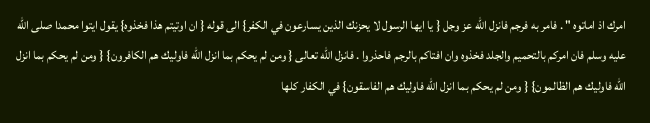امرك اذ اماتوه " . فامر به فرجم فانزل الله عز وجل { يا ايها الرسول لا يحزنك الذين يسارعون في الكفر} الى قوله { ان اوتيتم هذا فخذوه} يقول ايتوا محمدا صلى الله عليه وسلم فان امركم بالتحميم والجلد فخذوه وان افتاكم بالرجم فاحذروا . فانزل الله تعالى { ومن لم يحكم بما انزل الله فاوليك هم الكافرون} { ومن لم يحكم بما انزل الله فاوليك هم الظالمون} { ومن لم يحكم بما انزل الله فاوليك هم الفاسقون} في الكفار كلها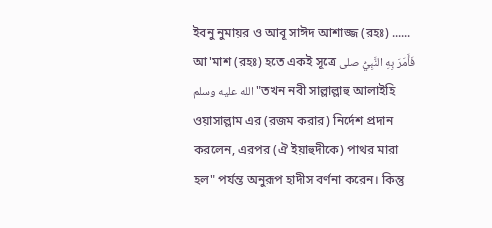ইবনু নুমায়র ও আবূ সাঈদ আশাজ্জ (রহঃ) ...... আ'মাশ (রহঃ) হতে একই সূত্রে فَأَمَرَ بِهِ النَّبِيُّ صلى الله عليه وسلم "তখন নবী সাল্লাল্লাহু আলাইহি ওয়াসাল্লাম এর (রজম করার) নির্দেশ প্রদান করলেন, এরপর (ঐ ইয়াহুদীকে) পাথর মারা হল" পর্যন্ত অনুরূপ হাদীস বর্ণনা করেন। কিন্তু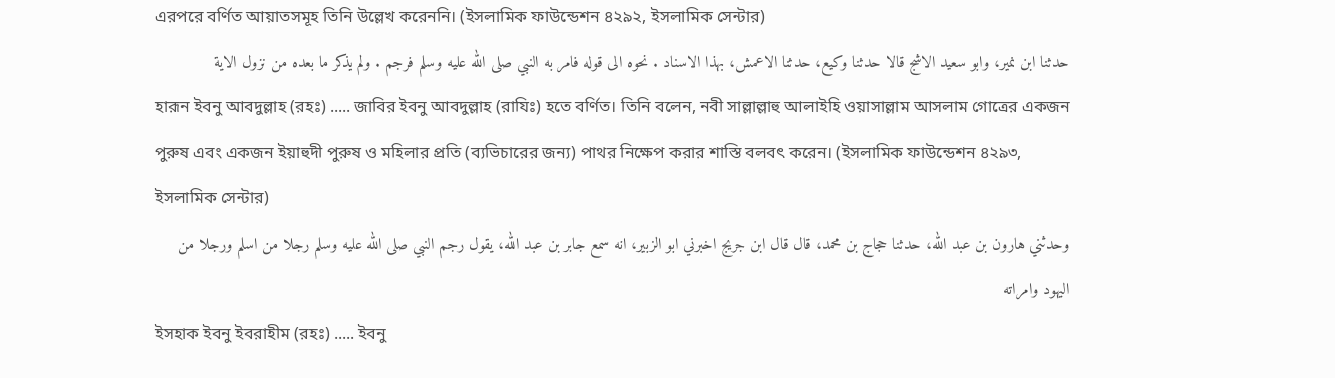এরপরে বর্ণিত আয়াতসমূহ তিনি উল্লেখ করেননি। (ইসলামিক ফাউন্ডেশন ৪২৯২, ইসলামিক সেন্টার)
حدثنا ابن نمير، وابو سعيد الاشج قالا حدثنا وكيع، حدثنا الاعمش، بهذا الاسناد . نحوه الى قوله فامر به النبي صلى الله عليه وسلم فرجم . ولم يذكر ما بعده من نزول الاية
হারূন ইবনু আবদুল্লাহ (রহঃ) ..... জাবির ইবনু আবদুল্লাহ (রাযিঃ) হতে বর্ণিত। তিনি বলেন, নবী সাল্লাল্লাহু আলাইহি ওয়াসাল্লাম আসলাম গোত্রের একজন পুরুষ এবং একজন ইয়াহুদী পুরুষ ও মহিলার প্রতি (ব্যভিচারের জন্য) পাথর নিক্ষেপ করার শাস্তি বলবৎ করেন। (ইসলামিক ফাউন্ডেশন ৪২৯৩, ইসলামিক সেন্টার)
وحدثني هارون بن عبد الله، حدثنا حجاج بن محمد، قال قال ابن جريج اخبرني ابو الزبير، انه سمع جابر بن عبد الله، يقول رجم النبي صلى الله عليه وسلم رجلا من اسلم ورجلا من اليهود وامراته
ইসহাক ইবনু ইবরাহীম (রহঃ) ..... ইবনু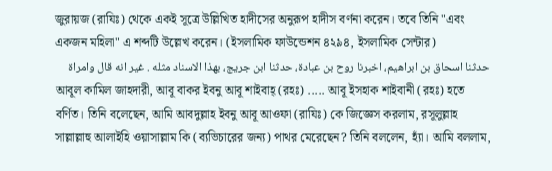জুরায়জ (রাযিঃ) থেকে একই সূত্রে উল্লিখিত হাদীসের অনুরূপ হাদীস বর্ণনা করেন। তবে তিনি "এবং একজন মহিলা" এ শব্দটি উল্লেখ করেন। (ইসলামিক ফাউন্ডেশন ৪২৯৪, ইসলামিক সেন্টার)
حدثنا اسحاق بن ابراهيم، اخبرنا روح بن عبادة، حدثنا ابن جريج، بهذا الاسناد مثله . غير انه قال وامراة
আবূল কামিল জাহদারী, আবূ বাকর ইবনু আবূ শাইবাহ্ (রহঃ) ..... আবূ ইসহাক শাইবানী (রহঃ) হতে বর্ণিত। তিনি বলেছেন, আমি আবদুল্লাহ ইবনু আবূ আওফা (রাযিঃ) কে জিজ্ঞেস করলাম, রসূলুল্লাহ সাল্লাল্লাহু আলাইহি ওয়াসাল্লাম কি (ব্যভিচারের জন্য) পাথর মেরেছেন? তিনি বললেন, হ্যাঁ। আমি বললাম,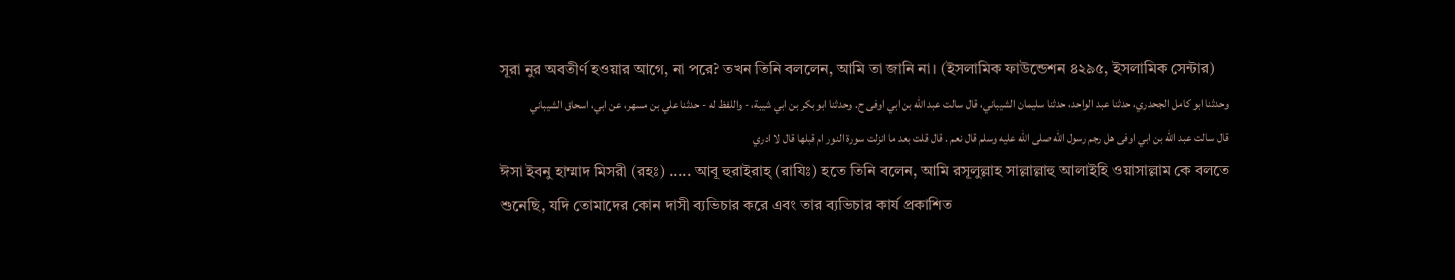সূরা নুর অবতীর্ণ হওয়ার আগে, না পরে? তখন তিনি বললেন, আমি তা জানি না। (ইসলামিক ফাউন্ডেশন ৪২৯৫, ইসলামিক সেন্টার)
وحدثنا ابو كامل الجحدري، حدثنا عبد الواحد، حدثنا سليمان الشيباني، قال سالت عبد الله بن ابي اوفى ح. وحدثنا ابو بكر بن ابي شيبة، - واللفظ له - حدثنا علي بن مسهر، عن ابي، اسحاق الشيباني قال سالت عبد الله بن ابي اوفى هل رجم رسول الله صلى الله عليه وسلم قال نعم . قال قلت بعد ما انزلت سورة النور ام قبلها قال لا ادري
ঈসা ইবনু হাম্মাদ মিসরী (রহঃ) ..... আবূ হুরাইরাহ্ (রাযিঃ) হতে তিনি বলেন, আমি রসূলুল্লাহ সাল্লাল্লাহু আলাইহি ওয়াসাল্লাম কে বলতে শুনেছি, যদি তোমাদের কোন দাসী ব্যভিচার করে এবং তার ব্যভিচার কার্য প্রকাশিত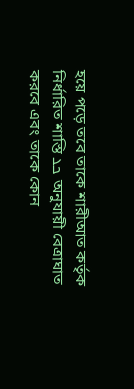হয়ে পড়ে তবে তাকে শারীআত কর্তৃক নির্ধারিত শাস্তি حد অনুযায়ী বেত্ৰাঘাত করবে এবং তাকে কোন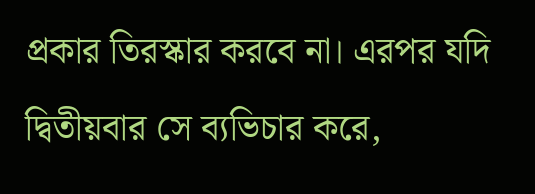প্রকার তিরস্কার করবে না। এরপর যদি দ্বিতীয়বার সে ব্যভিচার করে,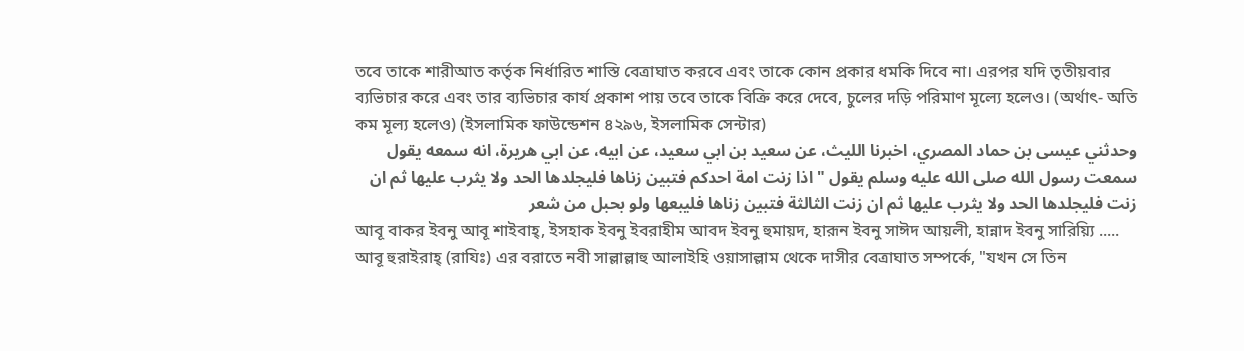তবে তাকে শারীআত কর্তৃক নির্ধারিত শাস্তি বেত্ৰাঘাত করবে এবং তাকে কোন প্রকার ধমকি দিবে না। এরপর যদি তৃতীয়বার ব্যভিচার করে এবং তার ব্যভিচার কার্য প্রকাশ পায় তবে তাকে বিক্রি করে দেবে, চুলের দড়ি পরিমাণ মূল্যে হলেও। (অর্থাৎ- অতি কম মূল্য হলেও) (ইসলামিক ফাউন্ডেশন ৪২৯৬, ইসলামিক সেন্টার)
وحدثني عيسى بن حماد المصري، اخبرنا الليث، عن سعيد بن ابي سعيد، عن ابيه، عن ابي هريرة، انه سمعه يقول سمعت رسول الله صلى الله عليه وسلم يقول " اذا زنت امة احدكم فتبين زناها فليجلدها الحد ولا يثرب عليها ثم ان زنت فليجلدها الحد ولا يثرب عليها ثم ان زنت الثالثة فتبين زناها فليبعها ولو بحبل من شعر
আবূ বাকর ইবনু আবূ শাইবাহ্, ইসহাক ইবনু ইবরাহীম আবদ ইবনু হুমায়দ, হারূন ইবনু সাঈদ আয়লী, হান্নাদ ইবনু সারিয়্যি ..... আবূ হুরাইরাহ্ (রাযিঃ) এর বরাতে নবী সাল্লাল্লাহু আলাইহি ওয়াসাল্লাম থেকে দাসীর বেত্ৰাঘাত সম্পর্কে, "যখন সে তিন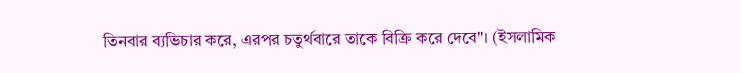তিনবার ব্যভিচার করে, এরপর চতুর্থবারে তাকে বিক্রি করে দেবে"। (ইসলামিক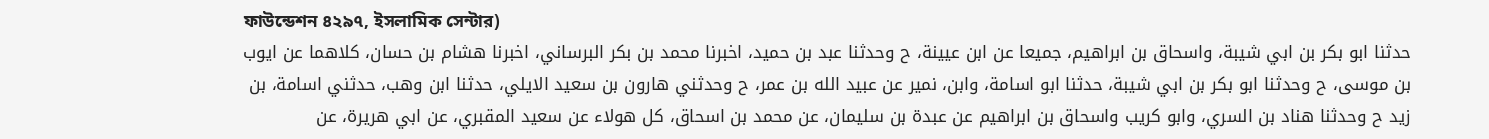ফাউন্ডেশন ৪২৯৭, ইসলামিক সেন্টার)
حدثنا ابو بكر بن ابي شيبة، واسحاق بن ابراهيم، جميعا عن ابن عيينة، ح وحدثنا عبد بن حميد، اخبرنا محمد بن بكر البرساني، اخبرنا هشام بن حسان، كلاهما عن ايوب بن موسى، ح وحدثنا ابو بكر بن ابي شيبة، حدثنا ابو اسامة، وابن، نمير عن عبيد الله بن عمر، ح وحدثني هارون بن سعيد الايلي، حدثنا ابن وهب، حدثني اسامة، بن زيد ح وحدثنا هناد بن السري، وابو كريب واسحاق بن ابراهيم عن عبدة بن سليمان، عن محمد بن اسحاق، كل هولاء عن سعيد المقبري، عن ابي هريرة، عن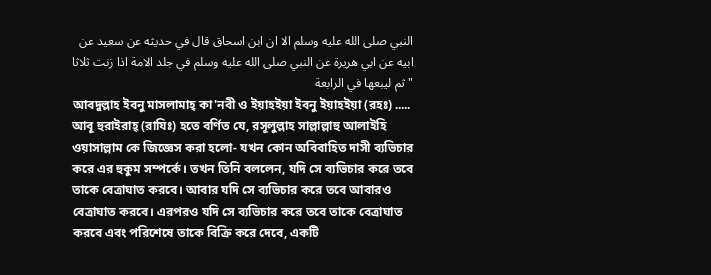النبي صلى الله عليه وسلم الا ان ابن اسحاق قال في حديثه عن سعيد عن ابيه عن ابي هريرة عن النبي صلى الله عليه وسلم في جلد الامة اذا زنت ثلاثا " ثم ليبعها في الرابعة
আবদুল্লাহ ইবনু মাসলামাহ্ কা'নবী ও ইয়াহইয়া ইবনু ইয়াহইয়া (রহঃ) ..... আবূ হুরাইরাহ্ (রাযিঃ) হতে বর্ণিত যে, রসূলুল্লাহ সাল্লাল্লাহু আলাইহি ওয়াসাল্লাম কে জিজ্ঞেস করা হলো- যখন কোন অবিবাহিত দাসী ব্যভিচার করে এর হুকুম সম্পর্কে। তখন তিনি বললেন, যদি সে ব্যভিচার করে তবে তাকে বেত্ৰাঘাত করবে। আবার যদি সে ব্যভিচার করে তবে আবারও বেত্ৰাঘাত করবে। এরপরও যদি সে ব্যভিচার করে তবে তাকে বেত্ৰাঘাত করবে এবং পরিশেষে তাকে বিক্রি করে দেবে, একটি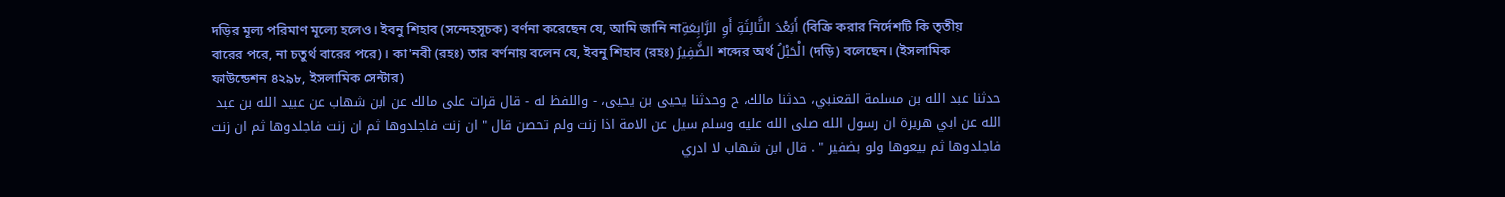দড়ির মূল্য পরিমাণ মূল্যে হলেও। ইবনু শিহাব (সন্দেহসূচক) বর্ণনা করেছেন যে, আমি জানি নাأَبَعْدَ الثَّالِثَةِ أَوِ الرَّابِعَةِ (বিক্রি করার নির্দেশটি কি তৃতীয় বারের পরে, না চতুর্থ বারের পরে)। কা'নবী (রহঃ) তার বর্ণনায় বলেন যে, ইবনু শিহাব (রহঃ) الضَّفِيرُ শব্দের অর্থ الْحَبْلُ (দড়ি) বলেছেন। (ইসলামিক ফাউন্ডেশন ৪২৯৮, ইসলামিক সেন্টার)
حدثنا عبد الله بن مسلمة القعنبي، حدثنا مالك، ح وحدثنا يحيى بن يحيى، - واللفظ له - قال قرات على مالك عن ابن شهاب عن عبيد الله بن عبد الله عن ابي هريرة ان رسول الله صلى الله عليه وسلم سيل عن الامة اذا زنت ولم تحصن قال " ان زنت فاجلدوها ثم ان زنت فاجلدوها ثم ان زنت فاجلدوها ثم بيعوها ولو بضفير " . قال ابن شهاب لا ادري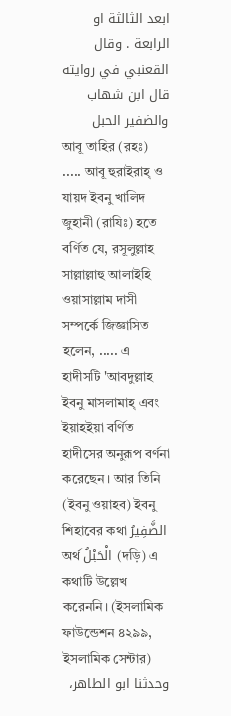ابعد الثالثة او الرابعة . وقال القعنبي في روايته قال ابن شهاب والضفير الحبل
আবূ তাহির (রহঃ) ..... আবূ হুরাইরাহ্ ও যায়দ ইবনু খালিদ জুহানী (রাযিঃ) হতে বর্ণিত যে, রসূলুল্লাহ সাল্লাল্লাহু আলাইহি ওয়াসাল্লাম দাসী সম্পর্কে জিজ্ঞাসিত হলেন, ..... এ হাদীসটি 'আবদুল্লাহ ইবনু মাসলামাহ্ এবং ইয়াহইয়া বর্ণিত হাদীসের অনুরূপ বর্ণনা করেছেন। আর তিনি (ইবনু ওয়াহব) ইবনু শিহাবের কথা الضَّفِيرُ অর্থ الْحَبْلُ (দড়ি) এ কথাটি উল্লেখ করেননি। (ইসলামিক ফাউন্ডেশন ৪২৯৯, ইসলামিক সেন্টার)
وحدثنا ابو الطاهر،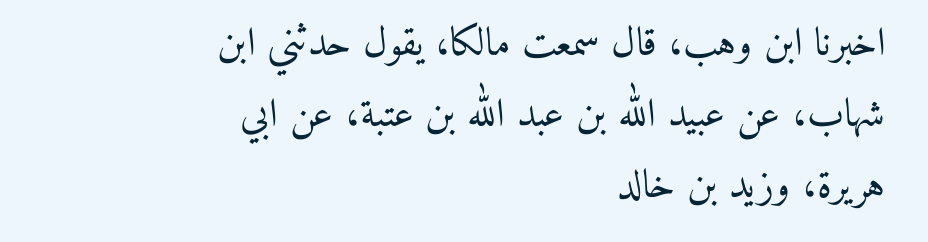اخبرنا ابن وهب، قال سمعت مالكا، يقول حدثني ابن شهاب، عن عبيد الله بن عبد الله بن عتبة، عن ابي هريرة، وزيد بن خالد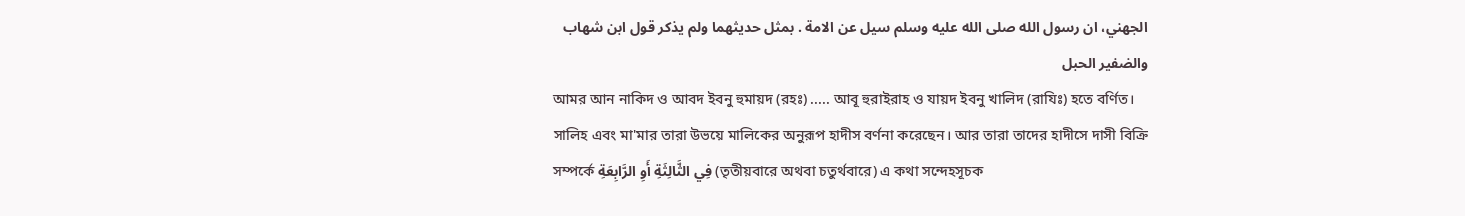الجهني، ان رسول الله صلى الله عليه وسلم سيل عن الامة . بمثل حديثهما ولم يذكر قول ابن شهاب والضفير الحبل
আমর আন নাকিদ ও আবদ ইবনু হুমায়দ (রহঃ) ..... আবূ হুরাইরাহ ও যায়দ ইবনু খালিদ (রাযিঃ) হতে বর্ণিত। সালিহ এবং মা'মার তারা উভয়ে মালিকের অনুরূপ হাদীস বর্ণনা করেছেন। আর তারা তাদের হাদীসে দাসী বিক্রি সম্পর্কে فِي الثَّالِثَةِ أَوِ الرَّابِعَةِ (তৃতীয়বারে অথবা চতুর্থবারে) এ কথা সন্দেহসূচক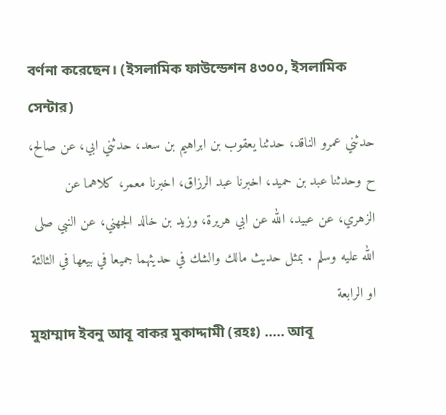বর্ণনা করেছেন। (ইসলামিক ফাউন্ডেশন ৪৩০০, ইসলামিক সেন্টার)
حدثني عمرو الناقد، حدثنا يعقوب بن ابراهيم بن سعد، حدثني ابي، عن صالح، ح وحدثنا عبد بن حميد، اخبرنا عبد الرزاق، اخبرنا معمر، كلاهما عن الزهري، عن عبيد، الله عن ابي هريرة، وزيد بن خالد الجهني، عن النبي صلى الله عليه وسلم . بمثل حديث مالك والشك في حديثهما جميعا في بيعها في الثالثة او الرابعة
মুহাম্মাদ ইবনু আবূ বাকর মুকাদ্দামী (রহঃ) ..... আবূ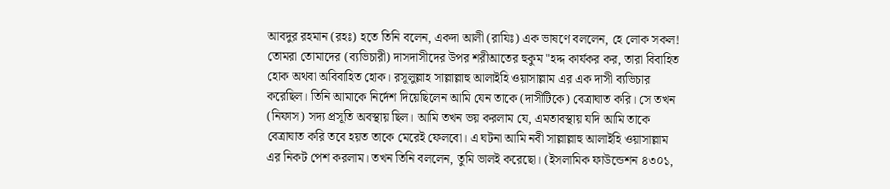আবদুর রহমান (রহঃ) হতে তিনি বলেন, একদা আলী (রাযিঃ) এক ভাষণে বললেন, হে লোক সকল! তোমরা তোমাদের (ব্যভিচারী) দাসদাসীদের উপর শরীআতের হুকুম "হদ্দ কার্যকর কর, তারা বিবাহিত হোক অথবা অবিবাহিত হোক। রসূলুল্লাহ সাল্লাল্লাহু আলাইহি ওয়াসাল্লাম এর এক দাসী ব্যভিচার করেছিল। তিনি আমাকে নির্দেশ দিয়েছিলেন আমি যেন তাকে (দাসীটিকে) বেত্ৰাঘাত করি। সে তখন (নিফাস) সদ্য প্রসূতি অবস্থায় ছিল। আমি তখন ভয় করলাম যে, এমতাবস্থায় যদি আমি তাকে বেত্ৰাঘাত করি তবে হয়ত তাকে মেরেই ফেলবো। এ ঘটনা আমি নবী সাল্লাল্লাহু আলাইহি ওয়াসাল্লাম এর নিকট পেশ করলাম। তখন তিনি বললেন, তুমি ভালই করেছো। (ইসলামিক ফাউন্ডেশন ৪৩০১,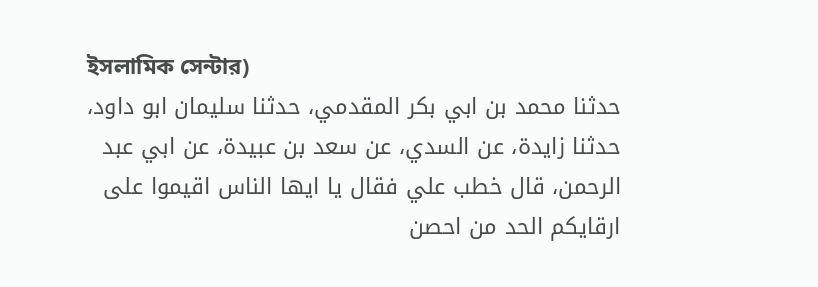ইসলামিক সেন্টার)
حدثنا محمد بن ابي بكر المقدمي، حدثنا سليمان ابو داود، حدثنا زايدة، عن السدي، عن سعد بن عبيدة، عن ابي عبد الرحمن، قال خطب علي فقال يا ايها الناس اقيموا على ارقايكم الحد من احصن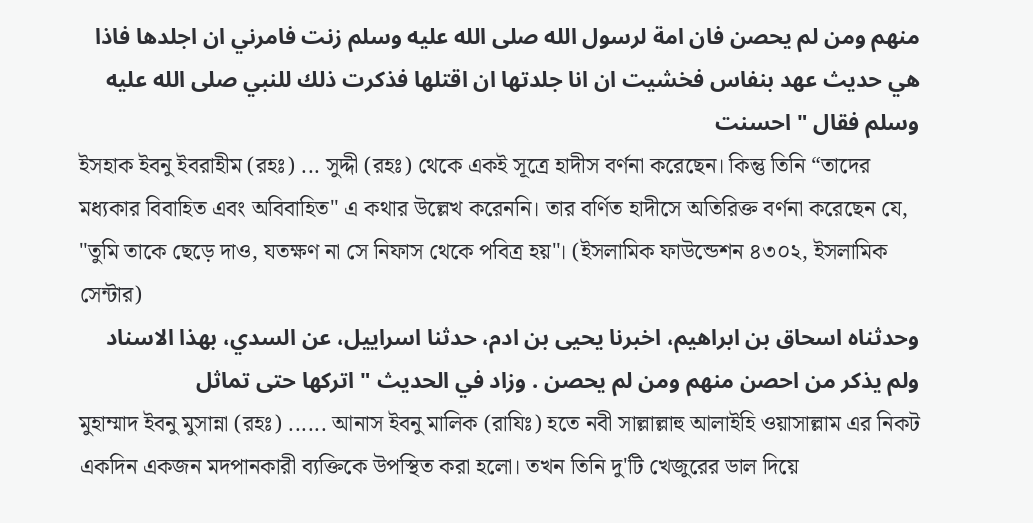منهم ومن لم يحصن فان امة لرسول الله صلى الله عليه وسلم زنت فامرني ان اجلدها فاذا هي حديث عهد بنفاس فخشيت ان انا جلدتها ان اقتلها فذكرت ذلك للنبي صلى الله عليه وسلم فقال " احسنت
ইসহাক ইবনু ইবরাহীম (রহঃ) ... সুদ্দী (রহঃ) থেকে একই সূত্রে হাদীস বর্ণনা করেছেন। কিন্তু তিনি “তাদের মধ্যকার বিবাহিত এবং অবিবাহিত" এ কথার উল্লেখ করেননি। তার বর্ণিত হাদীসে অতিরিক্ত বর্ণনা করেছেন যে, "তুমি তাকে ছেড়ে দাও, যতক্ষণ না সে নিফাস থেকে পবিত্র হয়"। (ইসলামিক ফাউন্ডেশন ৪৩০২, ইসলামিক সেন্টার)
وحدثناه اسحاق بن ابراهيم، اخبرنا يحيى بن ادم، حدثنا اسراييل، عن السدي، بهذا الاسناد ولم يذكر من احصن منهم ومن لم يحصن . وزاد في الحديث " اتركها حتى تماثل
মুহাম্মাদ ইবনু মুসান্না (রহঃ) ...... আনাস ইবনু মালিক (রাযিঃ) হতে নবী সাল্লাল্লাহু আলাইহি ওয়াসাল্লাম এর নিকট একদিন একজন মদপানকারী ব্যক্তিকে উপস্থিত করা হলো। তখন তিনি দু'টি খেজুরের ডাল দিয়ে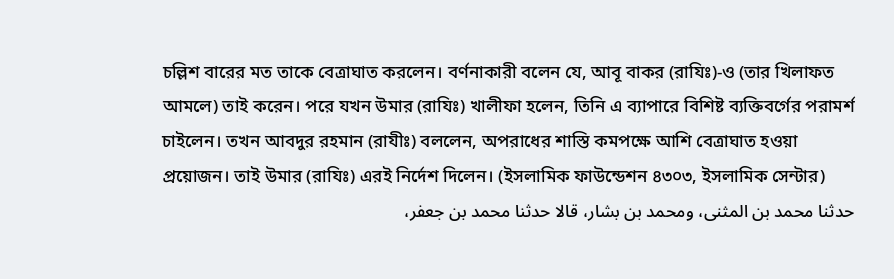চল্লিশ বারের মত তাকে বেত্ৰাঘাত করলেন। বর্ণনাকারী বলেন যে, আবূ বাকর (রাযিঃ)-ও (তার খিলাফত আমলে) তাই করেন। পরে যখন উমার (রাযিঃ) খালীফা হলেন, তিনি এ ব্যাপারে বিশিষ্ট ব্যক্তিবর্গের পরামর্শ চাইলেন। তখন আবদুর রহমান (রাযীঃ) বললেন, অপরাধের শাস্তি কমপক্ষে আশি বেত্ৰাঘাত হওয়া প্রয়োজন। তাই উমার (রাযিঃ) এরই নির্দেশ দিলেন। (ইসলামিক ফাউন্ডেশন ৪৩০৩, ইসলামিক সেন্টার)
حدثنا محمد بن المثنى، ومحمد بن بشار، قالا حدثنا محمد بن جعفر،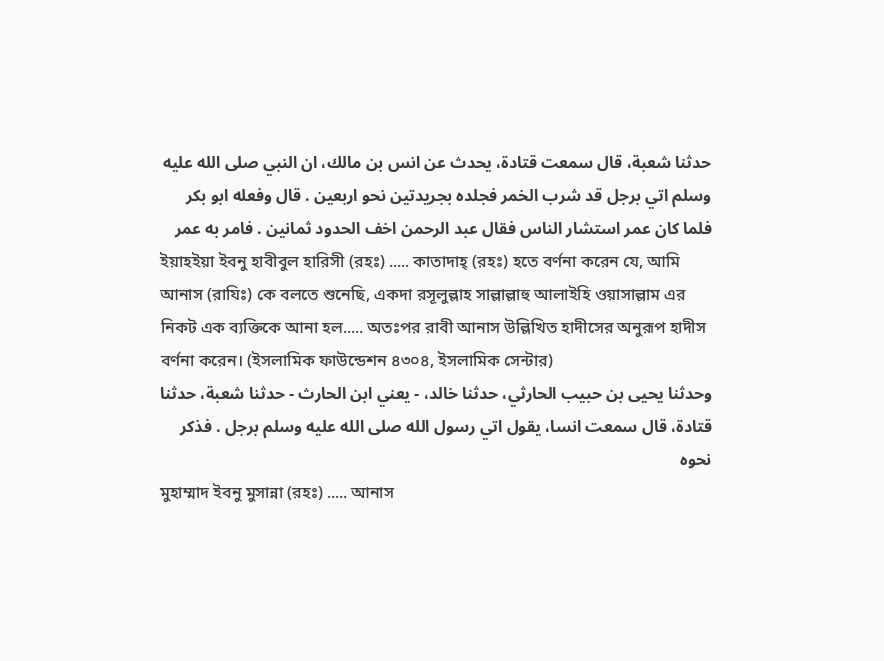حدثنا شعبة، قال سمعت قتادة، يحدث عن انس بن مالك، ان النبي صلى الله عليه وسلم اتي برجل قد شرب الخمر فجلده بجريدتين نحو اربعين . قال وفعله ابو بكر فلما كان عمر استشار الناس فقال عبد الرحمن اخف الحدود ثمانين . فامر به عمر
ইয়াহইয়া ইবনু হাবীবুল হারিসী (রহঃ) ..... কাতাদাহ্ (রহঃ) হতে বর্ণনা করেন যে, আমি আনাস (রাযিঃ) কে বলতে শুনেছি, একদা রসূলুল্লাহ সাল্লাল্লাহু আলাইহি ওয়াসাল্লাম এর নিকট এক ব্যক্তিকে আনা হল..... অতঃপর রাবী আনাস উল্লিখিত হাদীসের অনুরূপ হাদীস বর্ণনা করেন। (ইসলামিক ফাউন্ডেশন ৪৩০৪, ইসলামিক সেন্টার)
وحدثنا يحيى بن حبيب الحارثي، حدثنا خالد، - يعني ابن الحارث - حدثنا شعبة، حدثنا قتادة، قال سمعت انسا، يقول اتي رسول الله صلى الله عليه وسلم برجل . فذكر نحوه
মুহাম্মাদ ইবনু মুসান্না (রহঃ) ..... আনাস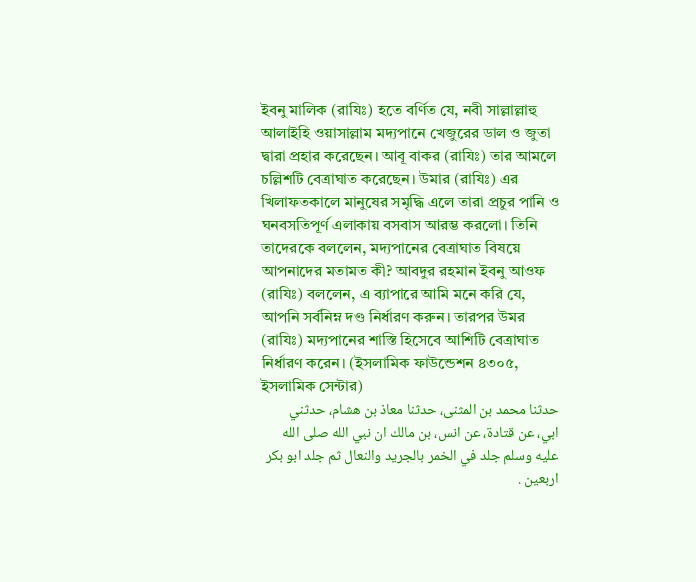ইবনু মালিক (রাযিঃ) হতে বর্ণিত যে, নবী সাল্লাল্লাহু আলাইহি ওয়াসাল্লাম মদ্যপানে খেজুরের ডাল ও জুতা দ্বারা প্রহার করেছেন। আবূ বাকর (রাযিঃ) তার আমলে চল্লিশটি বেত্ৰাঘাত করেছেন। উমার (রাযিঃ) এর খিলাফতকালে মানুষের সমৃদ্ধি এলে তারা প্রচুর পানি ও ঘনবসতিপূর্ণ এলাকায় বসবাস আরম্ভ করলো। তিনি তাদেরকে বললেন, মদ্যপানের বেত্ৰাঘাত বিষয়ে আপনাদের মতামত কী? আবদুর রহমান ইবনু আওফ (রাযিঃ) বললেন, এ ব্যাপারে আমি মনে করি যে, আপনি সর্বনিম্ন দণ্ড নির্ধারণ করুন। তারপর উমর (রাযিঃ) মদ্যপানের শাস্তি হিসেবে আশিটি বেত্ৰাঘাত নির্ধারণ করেন। (ইসলামিক ফাউন্ডেশন ৪৩০৫, ইসলামিক সেন্টার)
حدثنا محمد بن المثنى، حدثنا معاذ بن هشام، حدثني ابي، عن قتادة، عن انس، بن مالك ان نبي الله صلى الله عليه وسلم جلد في الخمر بالجريد والنعال ثم جلد ابو بكر اربعين .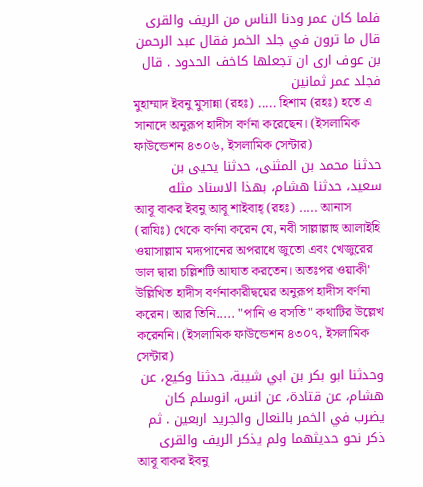فلما كان عمر ودنا الناس من الريف والقرى قال ما ترون في جلد الخمر فقال عبد الرحمن بن عوف ارى ان تجعلها كاخف الحدود . قال فجلد عمر ثمانين
মুহাম্মাদ ইবনু মুসান্না (রহঃ) ..... হিশাম (রহঃ) হতে এ সানাদে অনুরূপ হাদীস বর্ণনা করেছেন। (ইসলামিক ফাউন্ডেশন ৪৩০৬, ইসলামিক সেন্টার)
حدثنا محمد بن المثنى، حدثنا يحيى بن سعيد، حدثنا هشام، بهذا الاسناد مثله
আবূ বাকর ইবনু আবূ শাইবাহ্ (রহঃ) ..... আনাস (রাযিঃ) থেকে বর্ণনা করেন যে, নবী সাল্লাল্লাহু আলাইহি ওয়াসাল্লাম মদ্যপানের অপরাধে জুতো এবং খেজুরের ডাল দ্বারা চল্লিশটি আঘাত করতেন। অতঃপর ওয়াকী' উল্লিখিত হাদীস বর্ণনাকারীদ্বয়ের অনুরূপ হাদীস বর্ণনা করেন। আর তিনি..... "পানি ও বসতি" কথাটির উল্লেখ করেননি। (ইসলামিক ফাউন্ডেশন ৪৩০৭, ইসলামিক সেন্টার)
وحدثنا ابو بكر بن ابي شيبة، حدثنا وكيع، عن هشام، عن قتادة، عن انس، انوسلم كان يضرب في الخمر بالنعال والجريد اربعين . ثم ذكر نحو حديثهما ولم يذكر الريف والقرى
আবূ বাকর ইবনু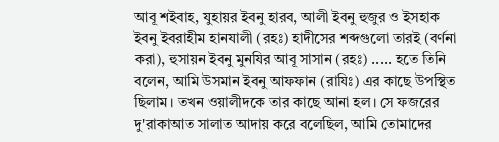আবূ শইবাহ, যুহায়র ইবনু হারব, আলী ইবনু হুজুর ও ইসহাক ইবনু ইবরাহীম হানযালী (রহঃ) হাদীসের শব্দগুলো তারই (বর্ণনা করা), হুসায়ন ইবনু মুনযির আবূ সাসান (রহঃ) ..... হতে তিনি বলেন, আমি উসমান ইবনু আফফান (রাযিঃ) এর কাছে উপস্থিত ছিলাম। তখন ওয়ালীদকে তার কাছে আনা হল। সে ফজরের দু'রাকাআত সালাত আদায় করে বলেছিল, আমি তোমাদের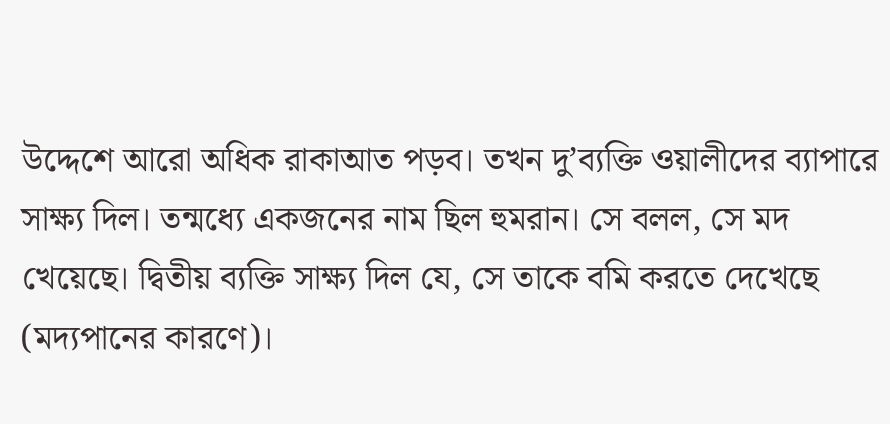উদ্দেশে আরো অধিক রাকাআত পড়ব। তখন দু’ব্যক্তি ওয়ালীদের ব্যাপারে সাক্ষ্য দিল। তন্মধ্যে একজনের নাম ছিল হুমরান। সে বলল, সে মদ খেয়েছে। দ্বিতীয় ব্যক্তি সাক্ষ্য দিল যে, সে তাকে বমি করতে দেখেছে (মদ্যপানের কারণে)।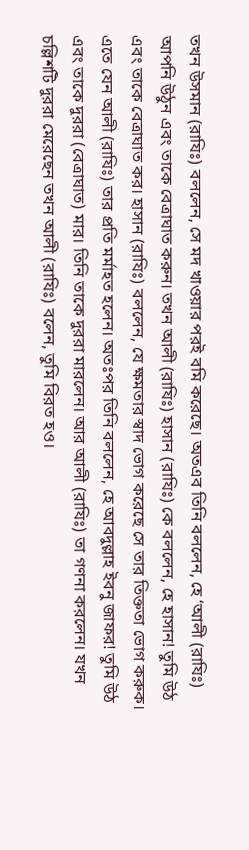তখন উসমান (রাযিঃ) বললেন, সে মদ খাওয়ার পরই বমি করেছে। অতএব তিনি বললেন, হে ‘আলী (রাযিঃ) আপনি উঠুন এবং তাকে বেত্ৰাঘাত করুন। তখন আলী (রাযিঃ) হাসান (রাযিঃ) কে বললেন, হে হাসান! তুমি উঠ এবং তাকে বেত্ৰাঘাত কর। হাসান (রাযিঃ) বললেন, যে ক্ষমতার স্বাদ ভোগ করেছে সে তার তিক্ততা ভোগ করুক। এতে যেন আলী (রাযিঃ) তার প্রতি মৰ্মাহত হলেন। অতঃপর তিনি বললেন, হে আবদুল্লাহ ইবনু জাফর! তুমি উঠ এবং তাকে দুররা (বেত্ৰাঘাত) মার। তিনি তাকে দুররা মারলেন। আর আলী (রাযিঃ) তা গণনা করলেন। যখন চল্লিশটি দুররা মেরেছেন তখন আলী (রাযিঃ) বলেন, তুমি বিরত হও।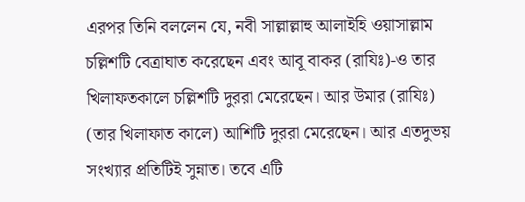এরপর তিনি বললেন যে, নবী সাল্লাল্লাহু আলাইহি ওয়াসাল্লাম চল্লিশটি বেত্ৰাঘাত করেছেন এবং আবূ বাকর (রাযিঃ)-ও তার খিলাফতকালে চল্লিশটি দুররা মেরেছেন। আর উমার (রাযিঃ) (তার খিলাফাত কালে) আশিটি দুররা মেরেছেন। আর এতদুভয় সংখ্যার প্রতিটিই সুন্নাত। তবে এটি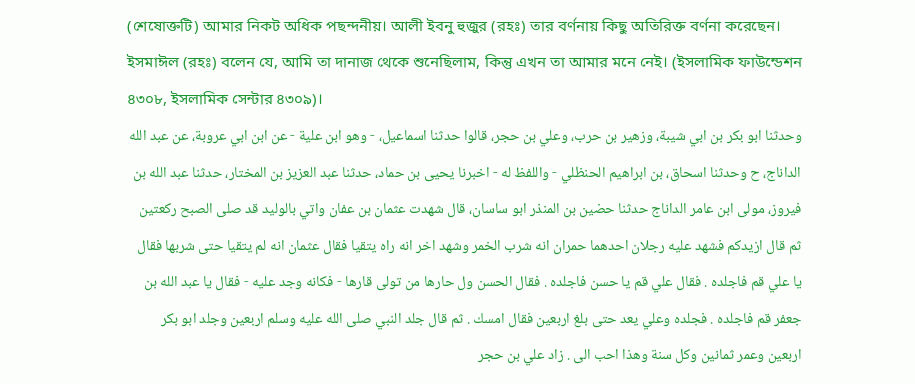(শেষোক্তটি) আমার নিকট অধিক পছন্দনীয়। আলী ইবনু হুজুর (রহঃ) তার বর্ণনায় কিছু অতিরিক্ত বর্ণনা করেছেন। ইসমাঈল (রহঃ) বলেন যে, আমি তা দানাজ থেকে শুনেছিলাম, কিন্তু এখন তা আমার মনে নেই। (ইসলামিক ফাউন্ডেশন ৪৩০৮, ইসলামিক সেন্টার ৪৩০৯)।
وحدثنا ابو بكر بن ابي شيبة، وزهير بن حرب، وعلي بن حجر، قالوا حدثنا اسماعيل، - وهو ابن علية - عن ابن ابي عروبة، عن عبد الله الداناج، ح وحدثنا اسحاق، بن ابراهيم الحنظلي - واللفظ له - اخبرنا يحيى بن حماد، حدثنا عبد العزيز بن المختار، حدثنا عبد الله بن فيروز، مولى ابن عامر الداناج حدثنا حضين بن المنذر ابو ساسان، قال شهدت عثمان بن عفان واتي بالوليد قد صلى الصبح ركعتين ثم قال ازيدكم فشهد عليه رجلان احدهما حمران انه شرب الخمر وشهد اخر انه راه يتقيا فقال عثمان انه لم يتقيا حتى شربها فقال يا علي قم فاجلده . فقال علي قم يا حسن فاجلده . فقال الحسن ول حارها من تولى قارها - فكانه وجد عليه - فقال يا عبد الله بن جعفر قم فاجلده . فجلده وعلي يعد حتى بلغ اربعين فقال امسك . ثم قال جلد النبي صلى الله عليه وسلم اربعين وجلد ابو بكر اربعين وعمر ثمانين وكل سنة وهذا احب الى . زاد علي بن حجر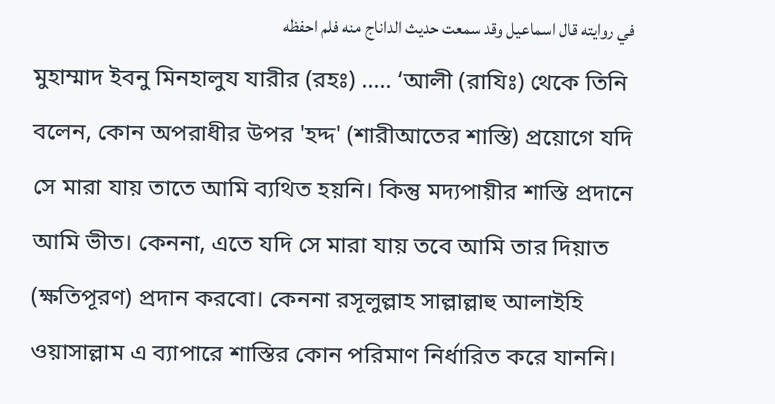في روايته قال اسماعيل وقد سمعت حديث الداناج منه فلم احفظه
মুহাম্মাদ ইবনু মিনহালুয যারীর (রহঃ) ..... ‘আলী (রাযিঃ) থেকে তিনি বলেন, কোন অপরাধীর উপর 'হদ্দ' (শারীআতের শাস্তি) প্রয়োগে যদি সে মারা যায় তাতে আমি ব্যথিত হয়নি। কিন্তু মদ্যপায়ীর শাস্তি প্রদানে আমি ভীত। কেননা, এতে যদি সে মারা যায় তবে আমি তার দিয়াত (ক্ষতিপূরণ) প্রদান করবো। কেননা রসূলুল্লাহ সাল্লাল্লাহু আলাইহি ওয়াসাল্লাম এ ব্যাপারে শাস্তির কোন পরিমাণ নির্ধারিত করে যাননি।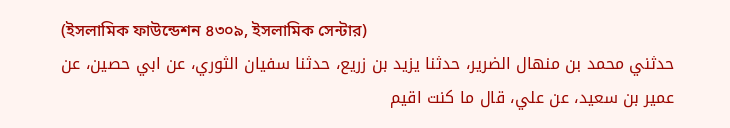(ইসলামিক ফাউন্ডেশন ৪৩০৯, ইসলামিক সেন্টার)
حدثني محمد بن منهال الضرير، حدثنا يزيد بن زريع، حدثنا سفيان الثوري، عن ابي حصين، عن عمير بن سعيد، عن علي، قال ما كنت اقيم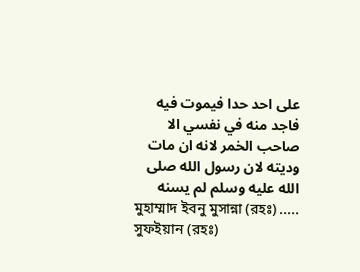على احد حدا فيموت فيه فاجد منه في نفسي الا صاحب الخمر لانه ان مات وديته لان رسول الله صلى الله عليه وسلم لم يسنه
মুহাম্মাদ ইবনু মুসান্না (রহঃ) ..... সুফইয়ান (রহঃ)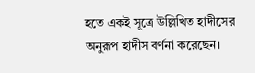হতে একই সূত্রে উল্লিখিত হাদীসের অনুরূপ হাদীস বর্ণনা করেছেন।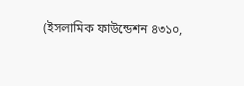(ইসলামিক ফাউন্ডেশন ৪৩১০,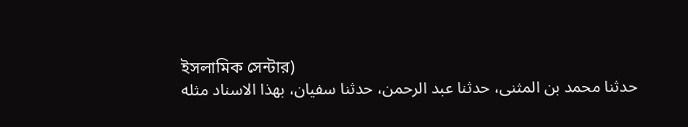ইসলামিক সেন্টার)
حدثنا محمد بن المثنى، حدثنا عبد الرحمن، حدثنا سفيان، بهذا الاسناد مثله